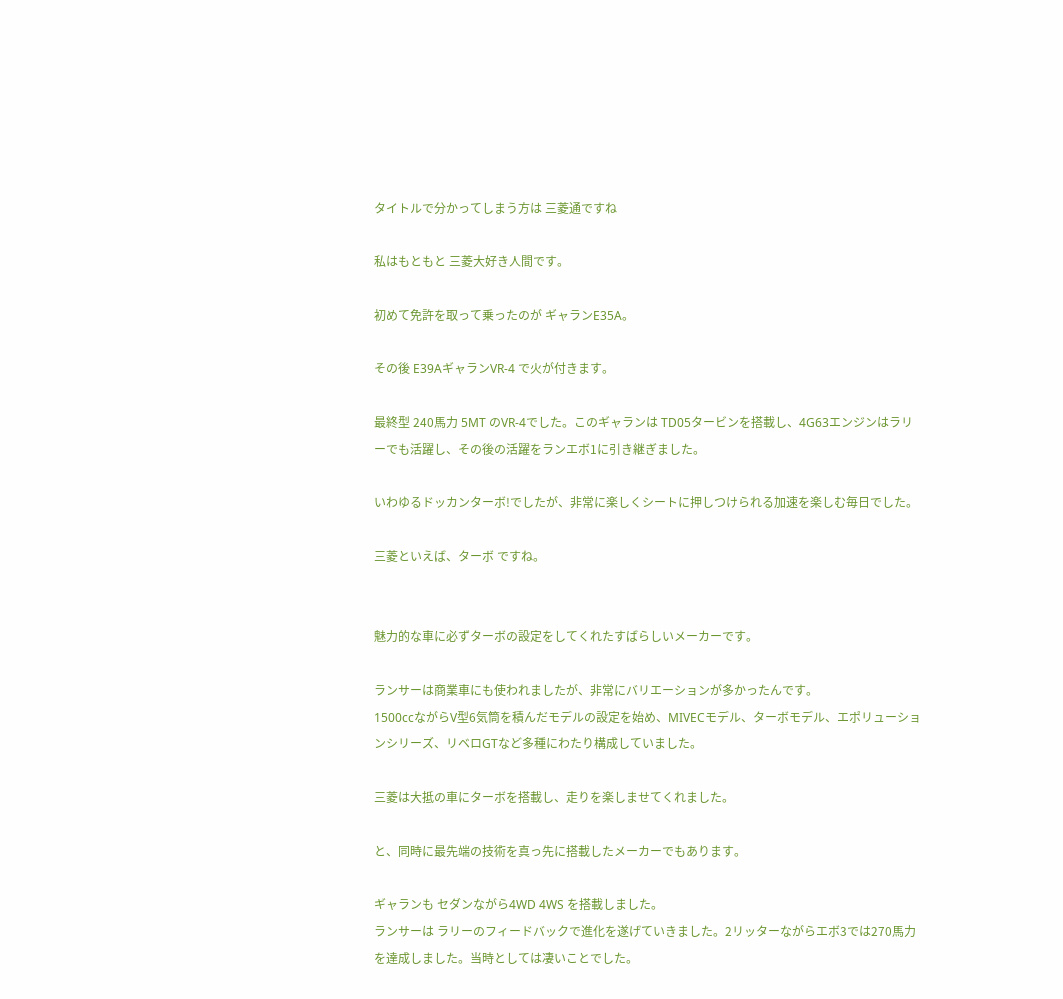タイトルで分かってしまう方は 三菱通ですね

私はもともと 三菱大好き人間です。

初めて免許を取って乗ったのが ギャランE35A。

その後 E39AギャランVR-4 で火が付きます。

最終型 240馬力 5MT のVR-4でした。このギャランは TD05タービンを搭載し、4G63エンジンはラリーでも活躍し、その後の活躍をランエボ1に引き継ぎました。

いわゆるドッカンターボ!でしたが、非常に楽しくシートに押しつけられる加速を楽しむ毎日でした。

三菱といえば、ターボ ですね。


魅力的な車に必ずターボの設定をしてくれたすばらしいメーカーです。

ランサーは商業車にも使われましたが、非常にバリエーションが多かったんです。
1500ccながらV型6気筒を積んだモデルの設定を始め、MIVECモデル、ターボモデル、エポリューションシリーズ、リベロGTなど多種にわたり構成していました。

三菱は大抵の車にターボを搭載し、走りを楽しませてくれました。

と、同時に最先端の技術を真っ先に搭載したメーカーでもあります。

ギャランも セダンながら4WD 4WS を搭載しました。
ランサーは ラリーのフィードバックで進化を遂げていきました。2リッターながらエボ3では270馬力を達成しました。当時としては凄いことでした。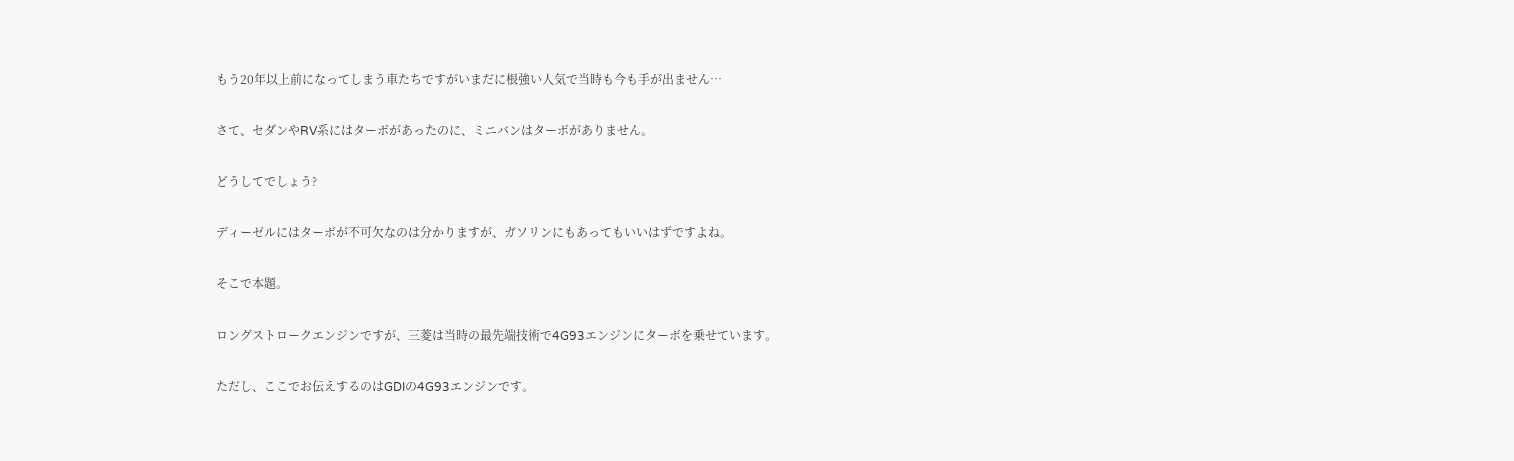もう20年以上前になってしまう車たちですがいまだに根強い人気で当時も今も手が出ません…

さて、セダンやRV系にはターボがあったのに、ミニバンはターボがありません。

どうしてでしょう?

ディーゼルにはターボが不可欠なのは分かりますが、ガソリンにもあってもいいはずですよね。

そこで本題。

ロングストロークエンジンですが、三菱は当時の最先端技術で4G93エンジンにターボを乗せています。

ただし、ここでお伝えするのはGDIの4G93エンジンです。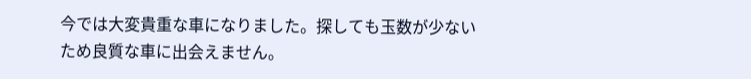今では大変貴重な車になりました。探しても玉数が少ないため良質な車に出会えません。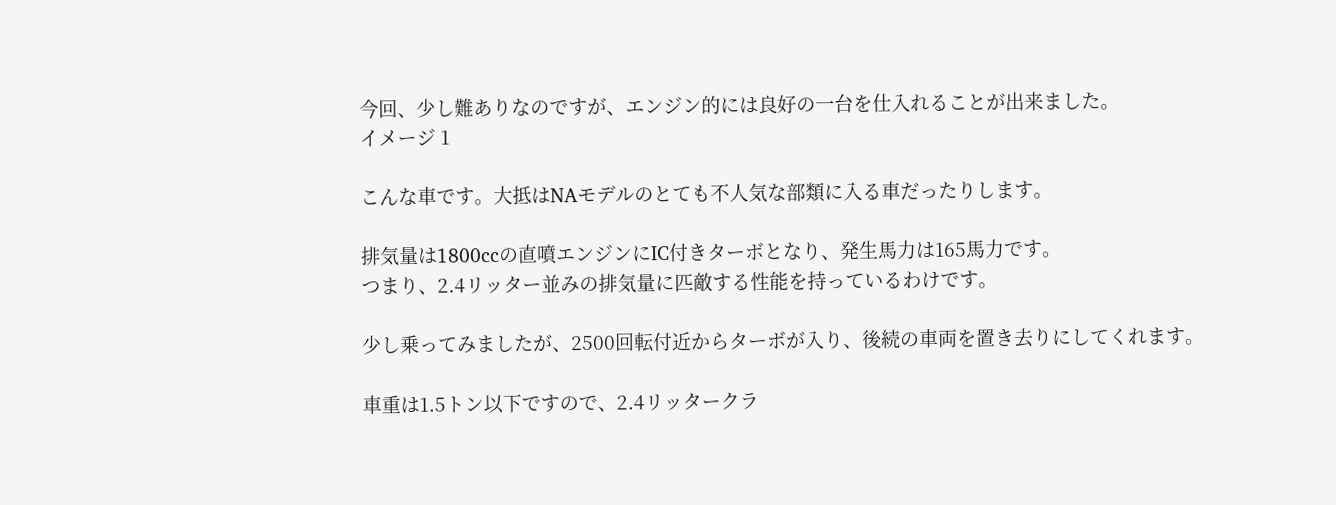今回、少し難ありなのですが、エンジン的には良好の一台を仕入れることが出来ました。
イメージ 1

こんな車です。大抵はNAモデルのとても不人気な部類に入る車だったりします。

排気量は1800ccの直噴エンジンにIC付きターボとなり、発生馬力は165馬力です。
つまり、2.4リッター並みの排気量に匹敵する性能を持っているわけです。

少し乗ってみましたが、2500回転付近からターボが入り、後続の車両を置き去りにしてくれます。

車重は1.5トン以下ですので、2.4リッタークラ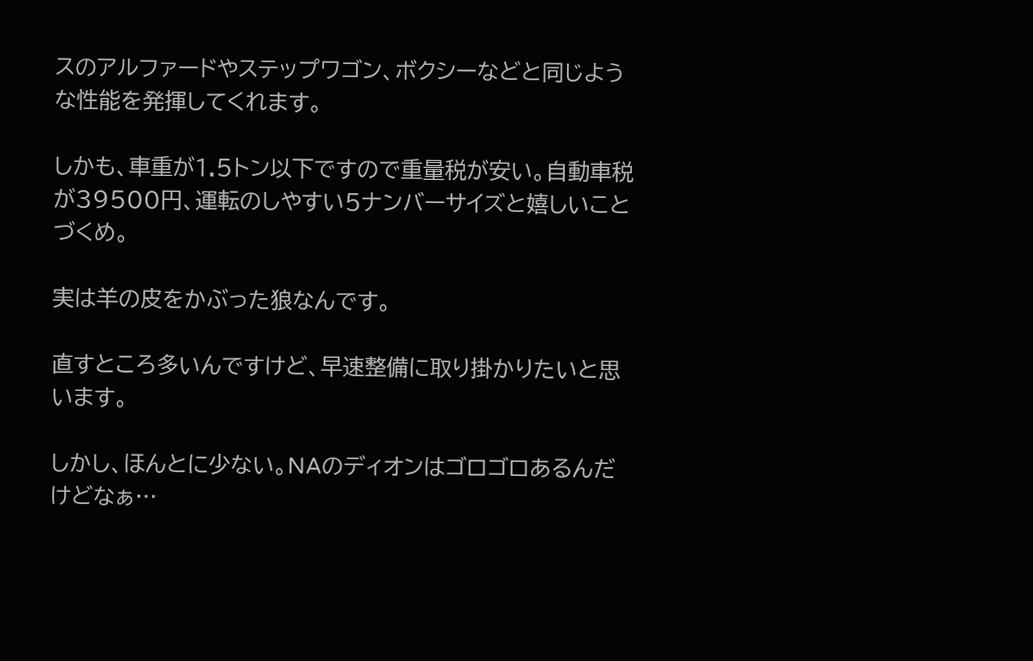スのアルファードやステップワゴン、ボクシーなどと同じような性能を発揮してくれます。

しかも、車重が1.5トン以下ですので重量税が安い。自動車税が39500円、運転のしやすい5ナンバーサイズと嬉しいことづくめ。

実は羊の皮をかぶった狼なんです。

直すところ多いんですけど、早速整備に取り掛かりたいと思います。

しかし、ほんとに少ない。NAのディオンはゴロゴロあるんだけどなぁ…